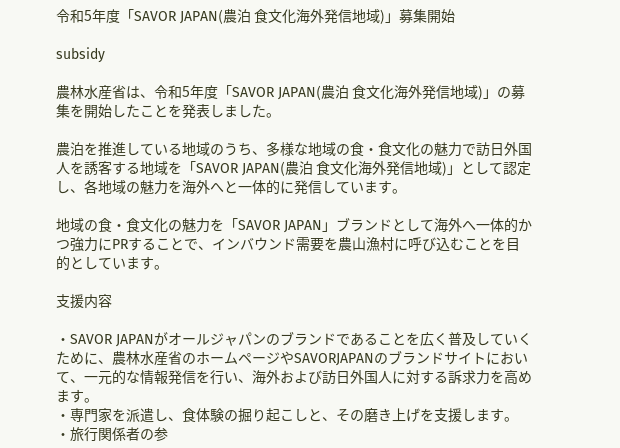令和5年度「SAVOR JAPAN(農泊 食文化海外発信地域)」募集開始

subsidy

農林水産省は、令和5年度「SAVOR JAPAN(農泊 食文化海外発信地域)」の募集を開始したことを発表しました。

農泊を推進している地域のうち、多様な地域の食・食文化の魅力で訪日外国人を誘客する地域を「SAVOR JAPAN(農泊 食文化海外発信地域)」として認定し、各地域の魅力を海外へと一体的に発信しています。

地域の食・食文化の魅力を「SAVOR JAPAN」ブランドとして海外へ一体的かつ強力にPRすることで、インバウンド需要を農山漁村に呼び込むことを目的としています。

支援内容

・SAVOR JAPANがオールジャパンのブランドであることを広く普及していくために、農林水産省のホームページやSAVORJAPANのブランドサイトにおいて、一元的な情報発信を行い、海外および訪日外国人に対する訴求力を高めます。
・専門家を派遣し、食体験の掘り起こしと、その磨き上げを支援します。
・旅行関係者の参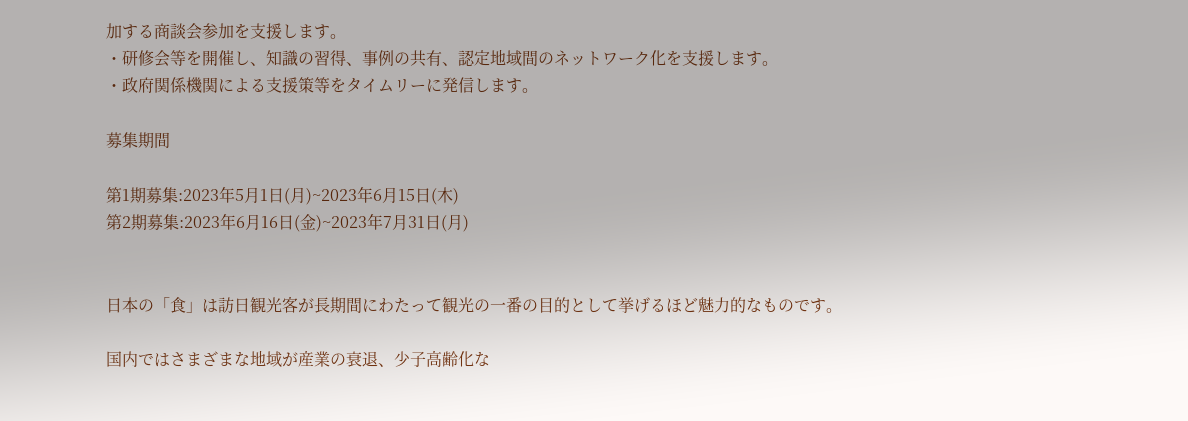加する商談会参加を支援します。
・研修会等を開催し、知識の習得、事例の共有、認定地域間のネットワーク化を支援します。
・政府関係機関による支援策等をタイムリーに発信します。

募集期間

第1期募集:2023年5月1日(月)~2023年6月15日(木)
第2期募集:2023年6月16日(金)~2023年7月31日(月)


日本の「食」は訪日観光客が長期間にわたって観光の一番の目的として挙げるほど魅力的なものです。

国内ではさまざまな地域が産業の衰退、少子高齢化な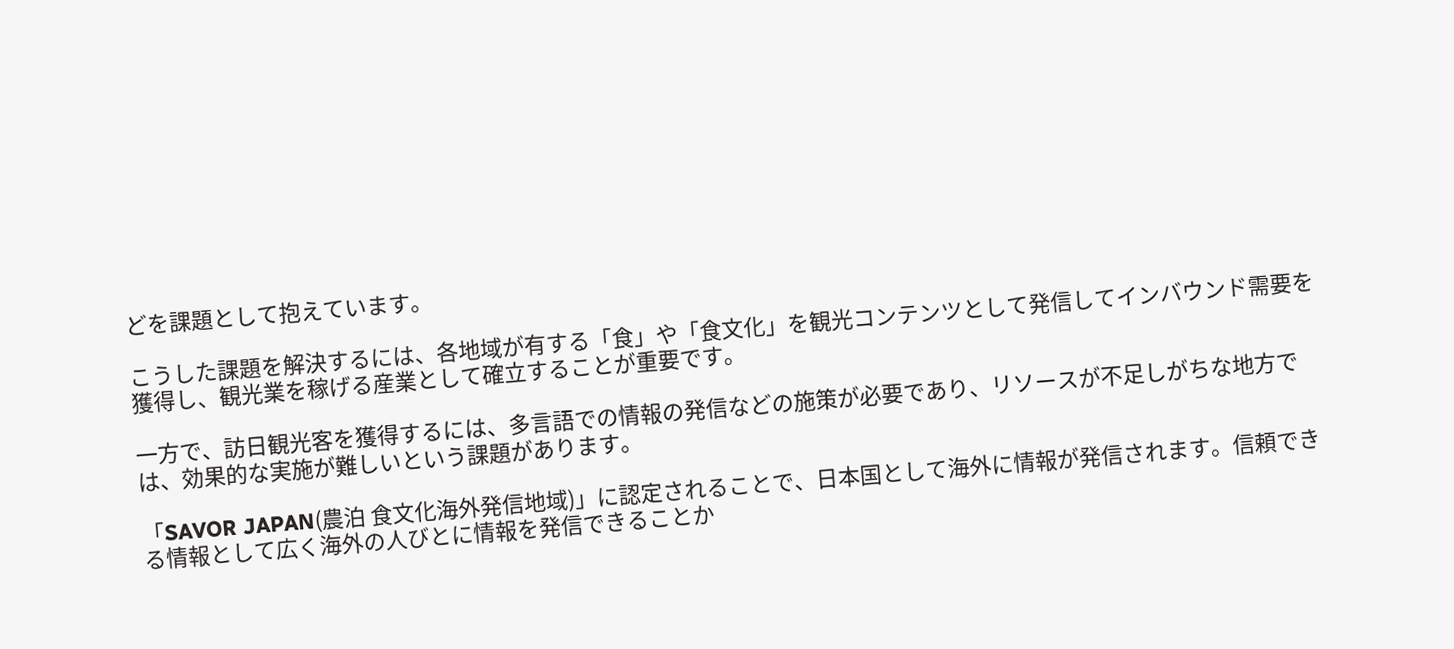どを課題として抱えています。

こうした課題を解決するには、各地域が有する「食」や「食文化」を観光コンテンツとして発信してインバウンド需要を獲得し、観光業を稼げる産業として確立することが重要です。

一方で、訪日観光客を獲得するには、多言語での情報の発信などの施策が必要であり、リソースが不足しがちな地方では、効果的な実施が難しいという課題があります。

「SAVOR JAPAN(農泊 食文化海外発信地域)」に認定されることで、日本国として海外に情報が発信されます。信頼できる情報として広く海外の人びとに情報を発信できることか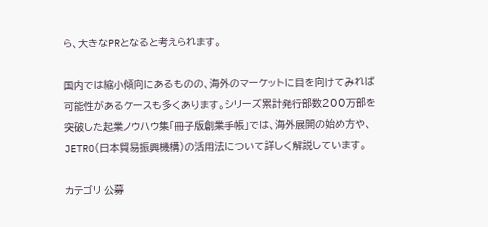ら、大きなPRとなると考えられます。

国内では縮小傾向にあるものの、海外のマーケットに目を向けてみれば可能性があるケースも多くあります。シリーズ累計発行部数200万部を突破した起業ノウハウ集「冊子版創業手帳」では、海外展開の始め方や、JETRO(日本貿易振興機構)の活用法について詳しく解説しています。

カテゴリ 公募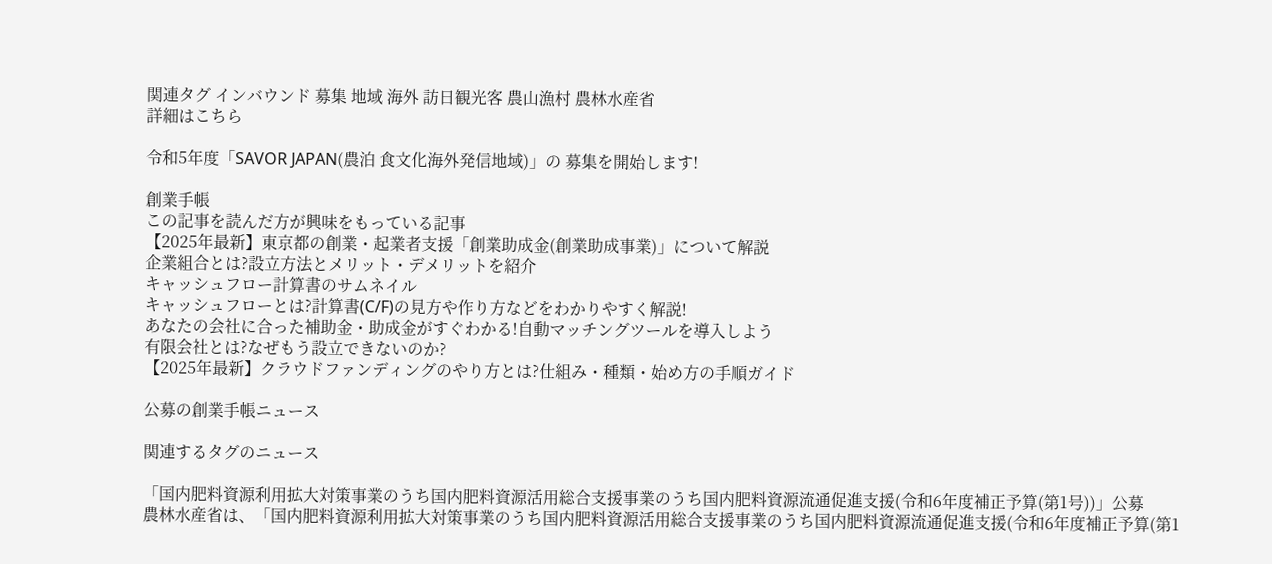関連タグ インバウンド 募集 地域 海外 訪日観光客 農山漁村 農林水産省
詳細はこちら

令和5年度「SAVOR JAPAN(農泊 食文化海外発信地域)」の 募集を開始します!

創業手帳
この記事を読んだ方が興味をもっている記事
【2025年最新】東京都の創業・起業者支援「創業助成金(創業助成事業)」について解説
企業組合とは?設立方法とメリット・デメリットを紹介
キャッシュフロー計算書のサムネイル
キャッシュフローとは?計算書(C/F)の見方や作り方などをわかりやすく解説!
あなたの会社に合った補助金・助成金がすぐわかる!自動マッチングツールを導入しよう
有限会社とは?なぜもう設立できないのか?
【2025年最新】クラウドファンディングのやり方とは?仕組み・種類・始め方の手順ガイド

公募の創業手帳ニュース

関連するタグのニュース

「国内肥料資源利用拡大対策事業のうち国内肥料資源活用総合支援事業のうち国内肥料資源流通促進支援(令和6年度補正予算(第1号))」公募
農林水産省は、「国内肥料資源利用拡大対策事業のうち国内肥料資源活用総合支援事業のうち国内肥料資源流通促進支援(令和6年度補正予算(第1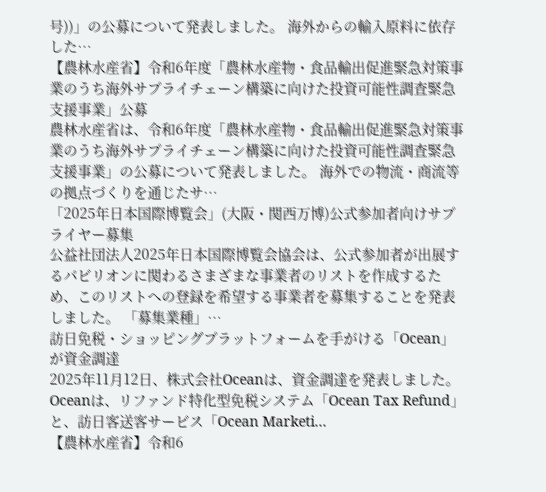号))」の公募について発表しました。 海外からの輸入原料に依存した…
【農林水産省】令和6年度「農林水産物・食品輸出促進緊急対策事業のうち海外サプライチェーン構築に向けた投資可能性調査緊急支援事業」公募
農林水産省は、令和6年度「農林水産物・食品輸出促進緊急対策事業のうち海外サプライチェーン構築に向けた投資可能性調査緊急支援事業」の公募について発表しました。 海外での物流・商流等の拠点づくりを通じたサ…
「2025年日本国際博覧会」(大阪・関西万博)公式参加者向けサプライヤー募集
公益社団法人2025年日本国際博覧会協会は、公式参加者が出展するパビリオンに関わるさまざまな事業者のリストを作成するため、このリストへの登録を希望する事業者を募集することを発表しました。 「募集業種」…
訪日免税・ショッピングプラットフォームを手がける「Ocean」が資金調達
2025年11月12日、株式会社Oceanは、資金調達を発表しました。 Oceanは、リファンド特化型免税システム「Ocean Tax Refund」と、訪日客送客サービス「Ocean Marketi…
【農林水産省】令和6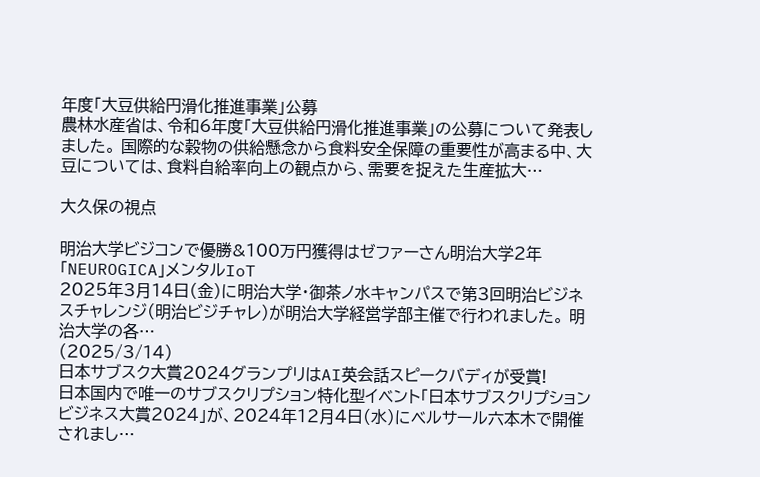年度「大豆供給円滑化推進事業」公募
農林水産省は、令和6年度「大豆供給円滑化推進事業」の公募について発表しました。 国際的な穀物の供給懸念から食料安全保障の重要性が高まる中、大豆については、食料自給率向上の観点から、需要を捉えた生産拡大…

大久保の視点

明治大学ビジコンで優勝&100万円獲得はゼファーさん明治大学2年「NEUROGICA」メンタルIoT
2025年3月14日(金)に明治大学・御茶ノ水キャンパスで第3回明治ビジネスチャレンジ(明治ビジチャレ)が明治大学経営学部主催で行われました。 明治大学の各…
(2025/3/14)
日本サブスク大賞2024グランプリはAI英会話スピークバディが受賞!
日本国内で唯一のサブスクリプション特化型イベント「日本サブスクリプションビジネス大賞2024」が、2024年12月4日(水)にベルサール六本木で開催されまし…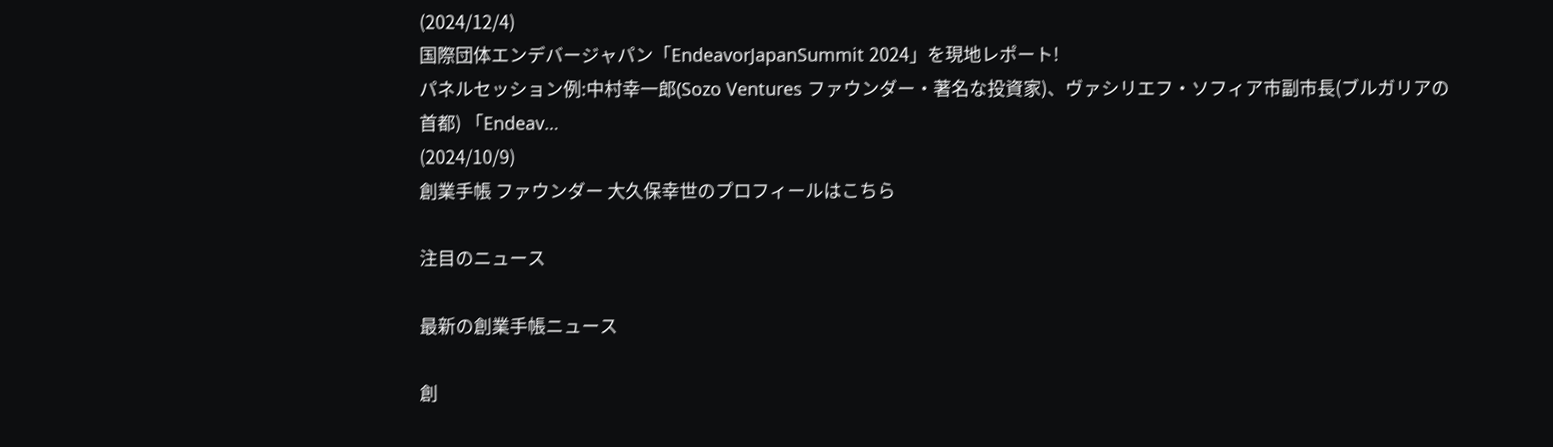(2024/12/4)
国際団体エンデバージャパン「EndeavorJapanSummit 2024」を現地レポート!
パネルセッション例:中村幸一郎(Sozo Ventures ファウンダー・著名な投資家)、ヴァシリエフ・ソフィア市副市長(ブルガリアの首都) 「Endeav…
(2024/10/9)
創業手帳 ファウンダー 大久保幸世のプロフィールはこちら

注目のニュース

最新の創業手帳ニュース

創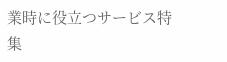業時に役立つサービス特集